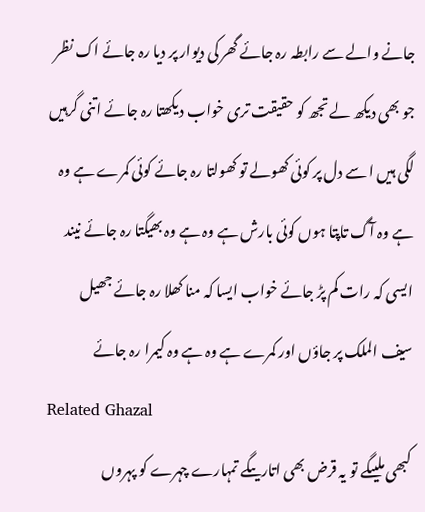جانے والے سے رابطہ رہ جائے گھر کی دیوار پر دیا رہ جائے اک نظر جو بھی دیکھ لے تجھ کو حقیقت تری خواب دیکھتا رہ جائے اتنی گرہیں لگی ہیں ا سے دل پر کوئی کھولے تو کھولتا رہ جائے کوئی کمرے ہے وہ ہے وہ آگ تاپتا ہوں کوئی بارش ہے وہ ہے وہ بھیگتا رہ جائے نیند ایسی کہ رات کم پڑ جائے خواب ایسا کہ منا کھلا رہ جائے جھیل سیف الملک پر جاؤں اور کمرے ہے وہ ہے وہ کیمرا رہ جائے
Related Ghazal
کبھی ملیںگے تو یہ قرض بھی اتاریںگے تمہارے چہرے کو پہروں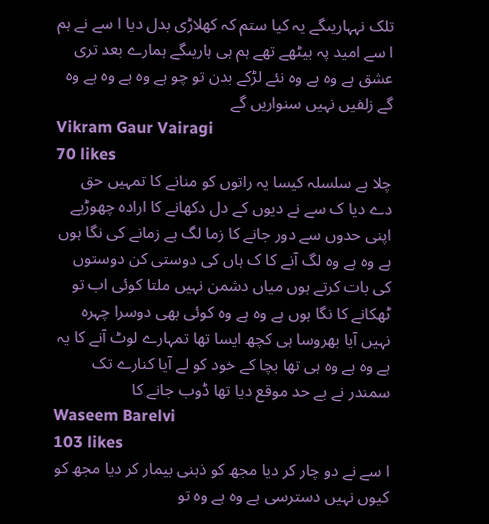تلک نہہاریںگے یہ کیا ستم کہ کھلاڑی بدل دیا ا سے نے ہم ا سے امید پہ بیٹھے تھے ہم ہی ہاریںگے ہمارے بعد تری عشق ہے وہ ہے وہ نئے لڑکے بدن تو چو ہے وہ ہے وہ ہے وہ گے زلفیں نہیں سنواریں گے
Vikram Gaur Vairagi
70 likes
چلا ہے سلسلہ کیسا یہ راتوں کو منانے کا تمہیں حق دے دیا ک سے نے دیوں کے دل دکھانے کا ارادہ چھوڑیے اپنی حدوں سے دور جانے کا زما لگ ہے زمانے کی نگا ہوں ہے وہ ہے وہ لگ آنے کا ک ہاں کی دوستی کن دوستوں کی بات کرتے ہوں میاں دشمن نہیں ملتا کوئی اب تو ٹھکانے کا نگا ہوں ہے وہ ہے وہ کوئی بھی دوسرا چہرہ نہیں آیا بھروسا ہی کچھ ایسا تھا تمہارے لوٹ آنے کا یہ ہے وہ ہے وہ ہی تھا بچا کے خود کو لے آیا کنارے تک سمندر نے بے حد موقع دیا تھا ڈوب جانے کا
Waseem Barelvi
103 likes
ا سے نے دو چار کر دیا مجھ کو ذہنی بیمار کر دیا مجھ کو کیوں نہیں دسترسی ہے وہ ہے وہ تو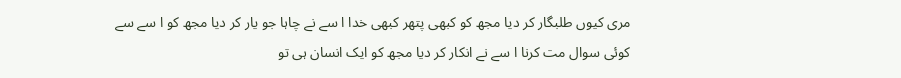مری کیوں طلبگار کر دیا مجھ کو کبھی پتھر کبھی خدا ا سے نے چاہا جو یار کر دیا مجھ کو ا سے سے کوئی سوال مت کرنا ا سے نے انکار کر دیا مجھ کو ایک انسان ہی تو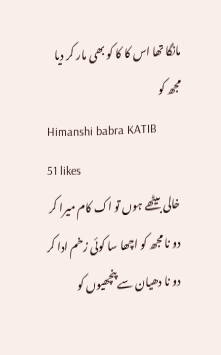مانگا تھا اس کا کا کو بھی مار کر دیا مجھ کو
Himanshi babra KATIB
51 likes
خالی بیٹھے ہوں تو اک کام میرا کر دو نا مجھ کو اچھا سا کوئی زخم ادا کر دو نا دھیان سے پنچھیوں کو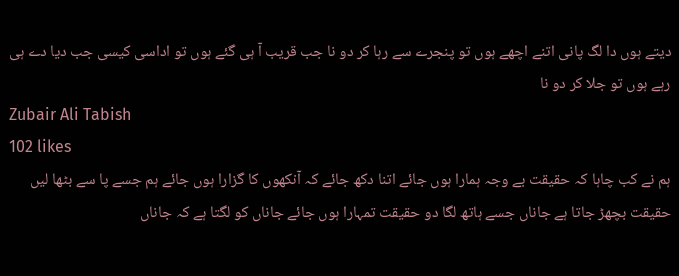دیتے ہوں دا لگ پانی اتنے اچھے ہوں تو پنجرے سے رہا کر دو نا جب قریب آ ہی گئے ہوں تو اداسی کیسی جب دیا دے ہی رہے ہوں تو جلا کر دو نا
Zubair Ali Tabish
102 likes
ہم نے کب چاہا کہ حقیقت بے وجہ ہمارا ہوں جائے اتنا دکھ جائے کہ آنکھوں کا گزارا ہوں جائے ہم جسے پا سے بٹھا لیں حقیقت بچھڑ جاتا ہے جاناں جسے ہاتھ لگا دو حقیقت تمہارا ہوں جائے جاناں کو لگتا ہے کہ جاناں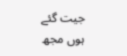جیت گئے ہوں مجھ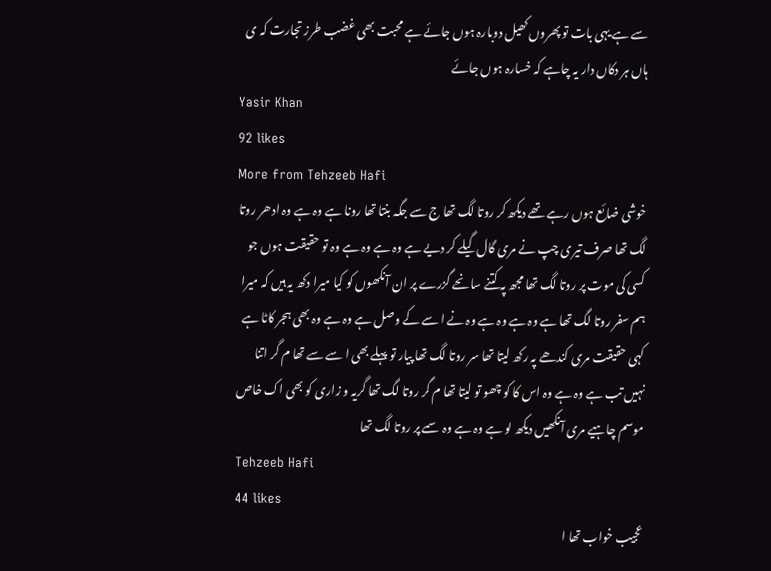سے ہے یہی بات تو پھروں کھیل دوبارہ ہوں جائے ہے محبت بھی غضب طرز تجارت کہ ی ہاں ہر دکاں دار یہ چاہے کہ خسارہ ہوں جائے
Yasir Khan
92 likes
More from Tehzeeb Hafi
خوشی ضائع ہوں رہے تھے دیکھ کر روتا لگ تھا ج سے جگہ بنتا تھا رونا ہے وہ ہے وہ ادھر روتا لگ تھا صرف تیری چپ نے مری گال گیلے کر دیے ہے وہ ہے وہ ہے وہ تو حقیقت ہوں جو کسی کی موت پر روتا لگ تھا مجھ پہ کتنے سانحے گزرے پر ان آنکھوں کو کیا میرا دکھ یہ ہیں کہ میرا ہم سفر روتا لگ تھا ہے وہ ہے وہ ہے وہ نے ا سے کے وصل ہے وہ ہے وہ بھی ہجر کاٹا ہے کہی حقیقت مری کندھے پہ رکھ لیتا تھا سر روتا لگ تھا پیار تو پہلے بھی ا سے سے تھا م گر اتنا نہیں تب ہے وہ ہے وہ اس کا کو چھو تو لیتا تھا م گر روتا لگ تھا گریہ و زاری کو بھی اک خاص موسم چاہیے مری آنکھیں دیکھ لو ہے وہ ہے وہ سمے پر روتا لگ تھا
Tehzeeb Hafi
44 likes
عجیب خواب تھا ا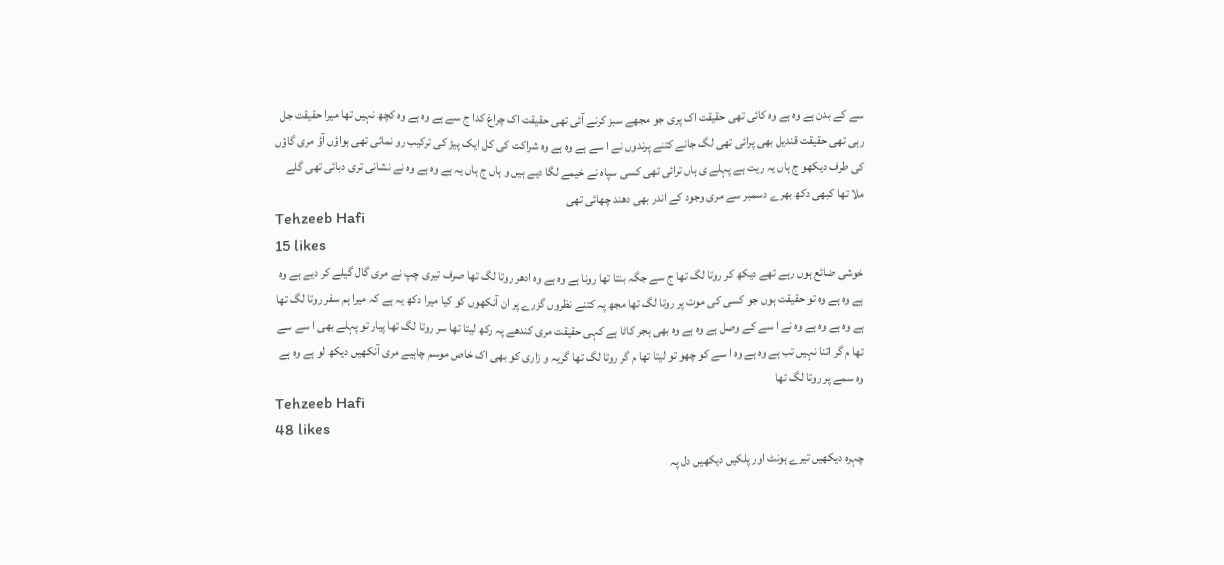سے کے بدن ہے وہ ہے وہ کائی تھی حقیقت اک پری جو مجھے سبز کرنے آئی تھی حقیقت اک چراغ کدا ج سے ہے وہ ہے وہ کچھ نہیں تھا میرا حقیقت جل رہی تھی حقیقت قندیل بھی پرائی تھی لگ جانے کتنے پرندوں نے ا سے ہے وہ ہے وہ شراکت کی کل ایک پیڑ کی ترکیب رو نمائی تھی ہواؤں آؤ مری گاؤں کی طرف دیکھو ج ہاں یہ ریت ہے پہلے ی ہاں ترائی تھی کسی سپاہ نے خیمے لگا دیے ہیں و ہاں ج ہاں یہ ہے وہ ہے وہ نے نشانی تری دبائی تھی گلے ملا تھا کبھی دکھ بھرے دسمبر سے مری وجود کے اندر بھی دھند چھائی تھی
Tehzeeb Hafi
15 likes
خوشی ضائع ہوں رہے تھے دیکھ کر روتا لگ تھا ج سے جگہ بنتا تھا رونا ہے وہ ہے وہ ادھر روتا لگ تھا صرف تیری چپ نے مری گال گیلے کر دیے ہے وہ ہے وہ ہے وہ تو حقیقت ہوں جو کسی کی موت پر روتا لگ تھا مجھ پہ کتنے نظروں گزرے پر ان آنکھوں کو کیا میرا دکھ یہ ہے کہ میرا ہم سفر روتا لگ تھا ہے وہ ہے وہ ہے وہ نے ا سے کے وصل ہے وہ ہے وہ بھی ہجر کاٹا ہے کہی حقیقت مری کندھے پہ رکھ لیتا تھا سر روتا لگ تھا پیار تو پہلے بھی ا سے سے تھا م گر اتنا نہیں تب ہے وہ ہے وہ ا سے کو چھو تو لیتا تھا م گر روتا لگ تھا گریہ و زاری کو بھی اک خاص موسم چاہیے مری آنکھیں دیکھ لو ہے وہ ہے وہ سمے پر روتا لگ تھا
Tehzeeb Hafi
48 likes
چہرہ دیکھیں تیرے ہونٹ اور پلکیں دیکھیں دل پہ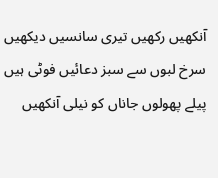آنکھیں رکھیں تیری سانسیں دیکھیں سرخ لبوں سے سبز دعائیں فوٹی ہیں پیلے پھولوں جاناں کو نیلی آنکھیں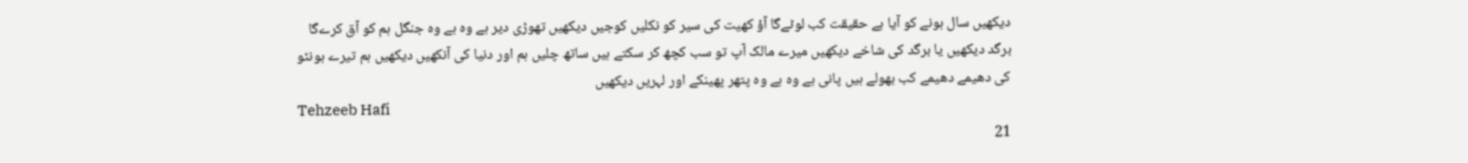دیکھیں سال ہونے کو آیا ہے حقیقت کب لوٹےگا آؤ کھیت کی سیر کو نکلیں کوجیں دیکھیں تھوڑی دیر ہے وہ ہے وہ جنگل ہم کو آق کرےگا برگد دیکھیں یا برگد کی شاخے دیکھیں میرے مالک آپ تو سب کچھ کر سکتے ہیں ساتھ چلیں ہم اور دنیا کی آنکھیں دیکھیں ہم تیرے ہونٹو کی دھیمے دھیمے کب بھولے ہیں پانی ہے وہ ہے وہ پتھر پھینکے اور لہریں دیکھیں
Tehzeeb Hafi
21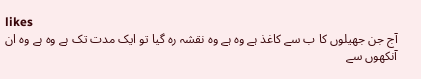likes
آج جن جھیلوں کا ب سے کاغذ ہے وہ ہے وہ نقشہ رہ گیا تو ایک مدت تک ہے وہ ہے وہ ان آنکھوں سے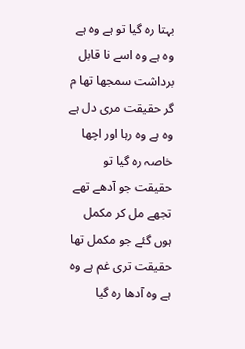بہتا رہ گیا تو ہے وہ ہے وہ ہے وہ اسے نا قابل برداشت سمجھا تھا م گر حقیقت مری دل ہے وہ ہے وہ رہا اور اچھا خاصہ رہ گیا تو حقیقت جو آدھے تھے تجھے مل کر مکمل ہوں گئے جو مکمل تھا حقیقت تری غم ہے وہ ہے وہ آدھا رہ گیا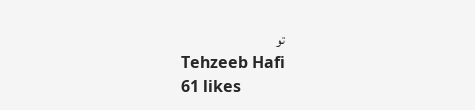تو
Tehzeeb Hafi
61 likes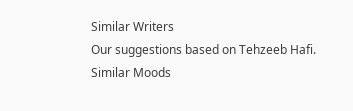Similar Writers
Our suggestions based on Tehzeeb Hafi.
Similar Moods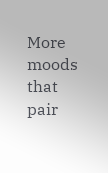More moods that pair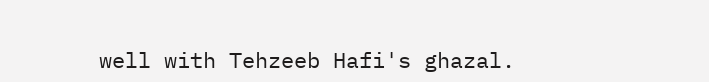well with Tehzeeb Hafi's ghazal.